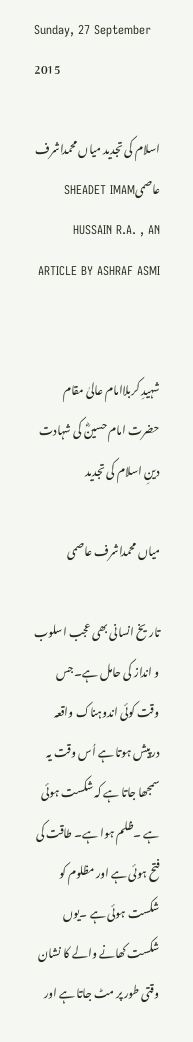Sunday, 27 September 2015

اسلام کی تجدید میاں محمداشرف عاصمیSHEADET IMAM HUSSAIN R.A. , AN ARTICLE BY ASHRAF ASMI


شہیدِ کربلاامام عالیٰ مقام حضرت امام حسینؓ کی شہادت دینِ اسلام کی تجدید

میاں محمداشرف عاصمی

تاریخ انسانی بھی عجب اسلوب و انداز کی حامل ہے۔جس وقت کوئی اندوہناک واقعہ درپیش ہوتا ہے اُس وقت یہ سمجھا جاتا ہے کہ شکست ہوئی ہے ۔ظلم ہوا ہے۔ طاقت کی فتح ہوئی ہے اور مظلوم کو شکست ہوئی ہے ۔یوں شکست کھانے والے کا نشان وقتی طور پر مٹ جاتا ہے اور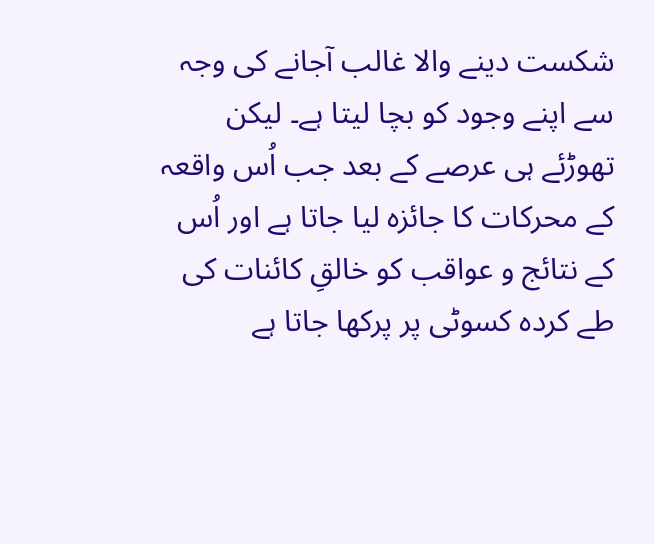شکست دینے والا غالب آجانے کی وجہ سے اپنے وجود کو بچا لیتا ہے۔ لیکن تھوڑئے ہی عرصے کے بعد جب اُس واقعہ کے محرکات کا جائزہ لیا جاتا ہے اور اُس کے نتائج و عواقب کو خالقِ کائنات کی طے کردہ کسوٹی پر پرکھا جاتا ہے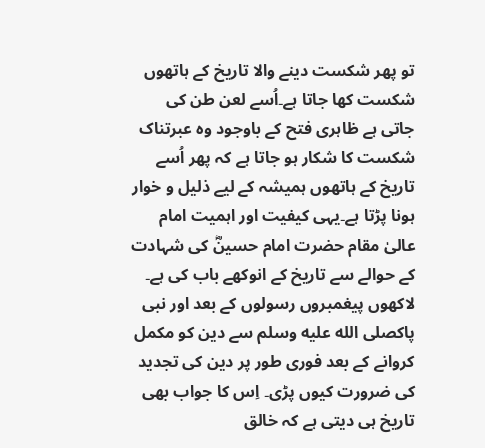تو پھر شکست دینے والا تاریخ کے ہاتھوں شکست کھا جاتا ہے۔اُسے لعن طن کی جاتی ہے ظاہری فتح کے باوجود وہ عبرتناک شکست کا شکار ہو جاتا ہے کہ پھر اُسے تاریخ کے ہاتھوں ہمیشہ کے لیے ذلیل و خوار ہونا پڑتا ہے۔یہی کیفیت اور اہمیت امام عالیٰ مقام حضرت امام حسینؓ کی شہادت کے حوالے سے تاریخ کے انوکھے باب کی ہے۔ لاکھوں پیغمبروں رسولوں کے بعد اور نبی پاکصلى الله عليه وسلم سے دین کو مکمل کروانے کے بعد فوری طور پر دین کی تجدید کی ضرورت کیوں پڑی۔ اِس کا جواب بھی تاریخ ہی دیتی ہے کہ خالق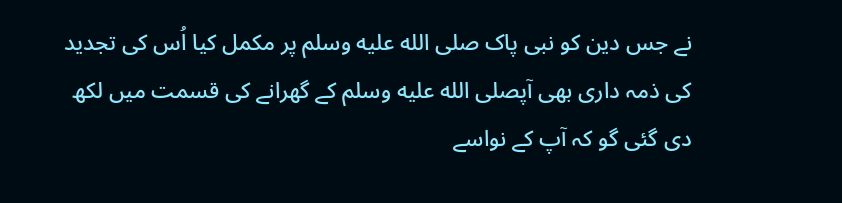نے جس دین کو نبی پاک صلى الله عليه وسلم پر مکمل کیا اُس کی تجدید کی ذمہ داری بھی آپصلى الله عليه وسلم کے گھرانے کی قسمت میں لکھ دی گئی گو کہ آپ کے نواسے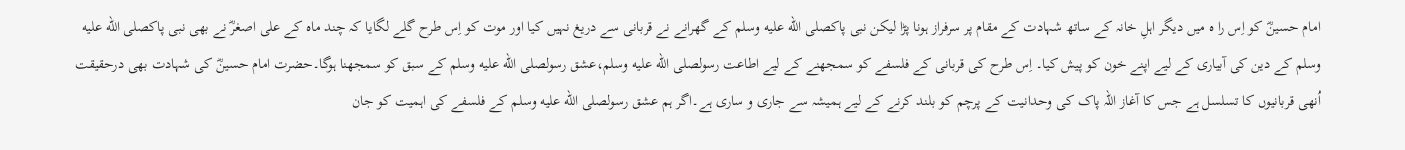امام حسینؓ کو اِس را ہ میں دیگر اہلِ خانہ کے ساتھ شہادت کے مقام پر سرفراز ہونا پڑا لیکن نبی پاکصلى الله عليه وسلم کے گھرانے نے قربانی سے دریغ نہیں کیا اور موت کو اِس طرح گلے لگایا کہ چند ماہ کے علی اصغرؓ نے بھی نبی پاکصلى الله عليه وسلم کے دین کی آبیاری کے لیے اپنے خون کو پیش کیا۔ اِس طرح کی قربانی کے فلسفے کو سمجھنے کے لیے اطاعت رسولصلى الله عليه وسلم،عشق رسولصلى الله عليه وسلم کے سبق کو سمجھنا ہوگا۔حضرت امام حسینؓ کی شہادت بھی درحقیقت اُنھی قربانیوں کا تسلسل ہے جس کا آغاز اللہ پاک کی وحدانیت کے پرچم کو بلند کرنے کے لیے ہمیشہ سے جاری و ساری ہے۔اگر ہم عشق رسولصلى الله عليه وسلم کے فلسفے کی اہمیت کو جان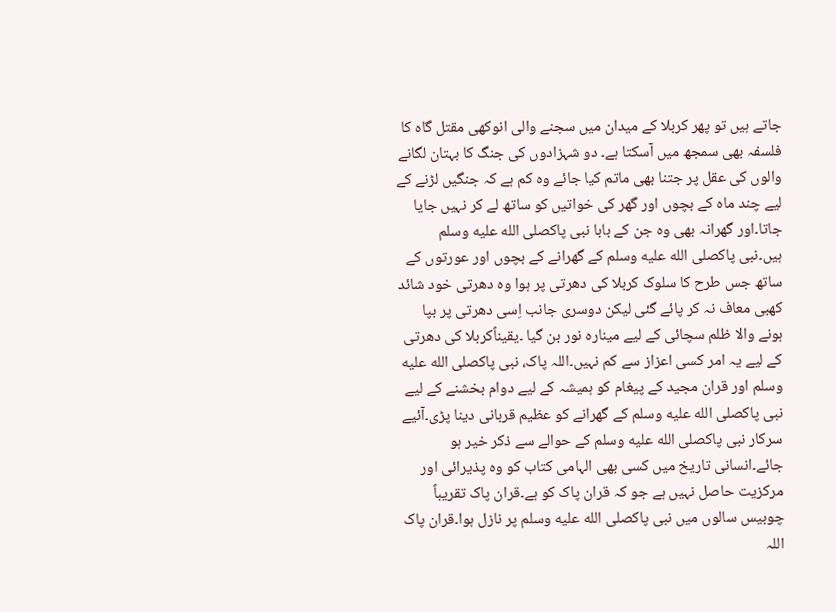جاتے ہیں تو پھر کربلا کے میدان میں سجنے والی انوکھی مقتل گاہ کا فلسفہ بھی سمجھ میں آسکتا ہے۔ دو شہزادوں کی جنگ کا بہتان لگانے والوں کی عقل پر جتنا بھی ماتم کیا جائے وہ کم ہے کہ جنگیں لڑنے کے لیے چند ماہ کے بچوں اور گھر کی خواتیں کو ساتھ لے کر نہیں جایا جاتا۔اور گھرانہ بھی وہ جن کے بابا نبی پاکصلى الله عليه وسلم ہیں۔نبی پاکصلى الله عليه وسلم کے گھرانے کے بچوں اور عورتوں کے ساتھ جس طرح کا سلوک کربلا کی دھرتی پر ہوا وہ دھرتی خود شائد کھبی معاف نہ کر پائے گئی لیکن دوسری جانب اِسی دھرتی پر بپا ہونے والا ظلم سچائی کے لیے مینارہ نور بن گیا ۔یقیناًکربلا کی دھرتی کے لیے یہ امر کسی اعزاز سے کم نہیں۔اللہ پاک، نبی پاکصلى الله عليه وسلم اور قران مجید کے پیغام کو ہمیشہ کے لیے دوام بخشنے کے لیے نبی پاکصلى الله عليه وسلم کے گھرانے کو عظیم قربانی دینا پڑی۔آئیے سرکار نبی پاکصلى الله عليه وسلم کے حوالے سے ذکر خیر ہو جائے۔انسانی تاریخ میں کسی بھی الہامی کتاب کو وہ پذیرائی اور مرکزیت حاصل نہیں ہے جو کہ قران پاک کو ہے۔قران پاک تقریباً چوبیس سالوں میں نبی پاکصلى الله عليه وسلم پر نازل ہوا۔قران پاک اللہ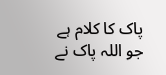پاک کا کلام ہے جو اللہ پاک نے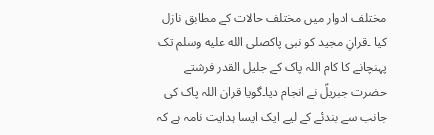مختلف ادوار میں مختلف حالات کے مطابق نازل کیا ۔قرانِ مجید کو نبی پاکصلى الله عليه وسلم تک پہنچانے کا کام اللہ پاک کے جلیل القدر فرشتے حضرت جبریلؑ نے انجام دیا۔گویا قران اللہ پاک کی جانب سے بندئے کے لیے ایک ایسا ہدایت نامہ ہے کہ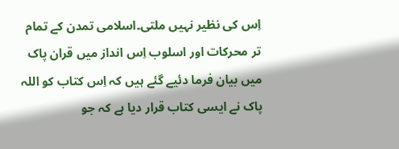اِس کی نظیر نہیں ملتی۔اسلامی تمدن کے تمام تر محرکات اور اسلوب اِس انداز میں قران پاک میں بیان فرما دئیے گئے ہیں کہ اِس کتاب کو اللہ پاک نے ایسی کتاب قرار دیا ہے کہ جو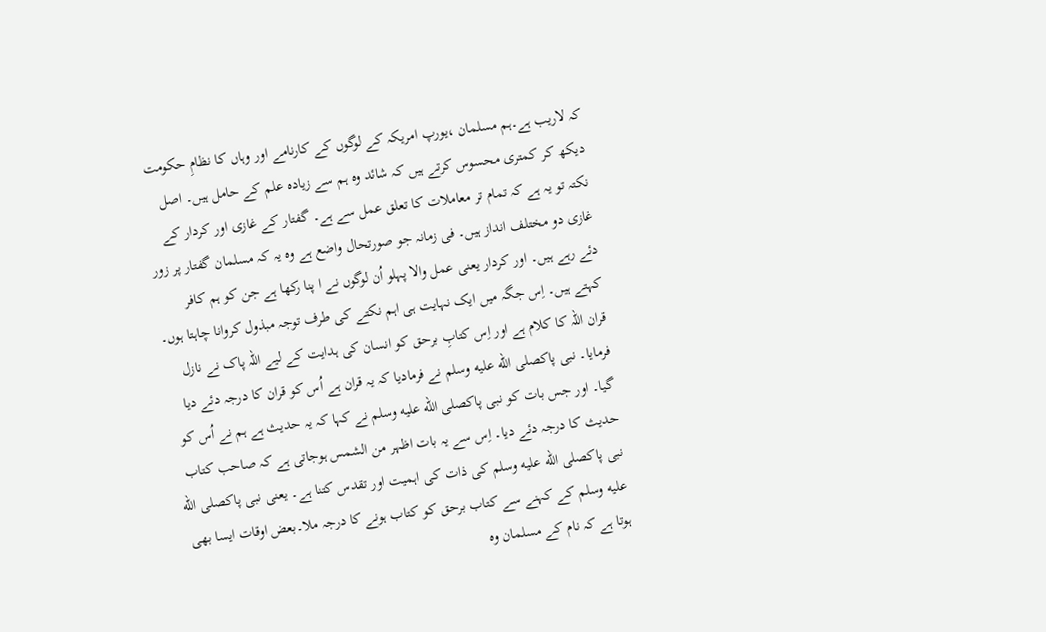کہ لاریب ہے۔ہم مسلمان ،یورپ امریکہ کے لوگوں کے کارنامے اور وہاں کا نظامِ حکومت دیکھ کر کمتری محسوس کرتے ہیں کہ شائد وہ ہم سے زیادہ علم کے حامل ہیں۔ اصل نکتہ تو یہ ہے کہ تمام تر معاملات کا تعلق عمل سے ہے۔ گفتار کے غازی اور کردار کے غازی دو مختلف انداز ہیں۔ فی زمانہ جو صورتحال واضع ہے وہ یہ کہ مسلمان گفتار پر زور دئے رہے ہیں۔ اور کردار یعنی عمل والا پہلو اُن لوگوں نے ا پنا رکھا ہے جن کو ہم کافر کہتے ہیں۔ اِس جگہ میں ایک نہایت ہی اہم نکتے کی طرف توجہ مبذول کروانا چاہتا ہوں۔ قران اللہ کا کلام ہے اور اِس کتابِ برحق کو انسان کی ہدایت کے لیے اللہ پاک نے نازل فرمایا۔ نبی پاکصلى الله عليه وسلم نے فرمادیا کہ یہ قران ہے اُس کو قران کا درجہ دئے دیا گیا۔ اور جس بات کو نبی پاکصلى الله عليه وسلم نے کہا کہ یہ حدیث ہے ہم نے اُس کو حدیث کا درجہ دئے دیا۔ اِس سے یہ بات اظہر من الشمس ہوجاتی ہے کہ صاحب کتاب نبی پاکصلى الله عليه وسلم کی ذات کی اہمیت اور تقدس کتنا ہے۔ یعنی نبی پاکصلى الله عليه وسلم کے کہنے سے کتاب برحق کو کتاب ہونے کا درجہ ملا۔بعض اوقات ایسا بھی ہوتا ہے کہ نام کے مسلمان وہ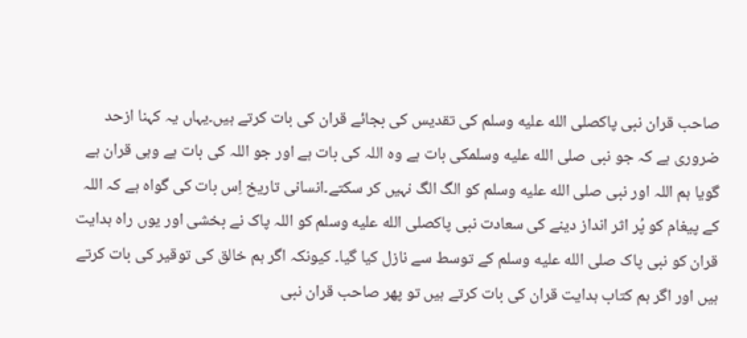صاحب قران نبی پاکصلى الله عليه وسلم کی تقدیس کی بجائے قران کی بات کرتے ہیں۔یہاں یہ کہنا ازحد ضروری ہے کہ جو نبی صلى الله عليه وسلمکی بات ہے وہ اللہ کی بات ہے اور جو اللہ کی بات ہے وہی قران ہے گویا ہم اللہ اور نبی صلى الله عليه وسلم کو الگ الگ نہیں کر سکتے۔انسانی تاریخ اِس بات کی گواہ ہے کہ اللہ کے پیغام کو پُر اثر انداز دینے کی سعادت نبی پاکصلى الله عليه وسلم کو اللہ پاک نے بخشی اور یوں راہ ہدایت قران کو نبی پاک صلى الله عليه وسلم کے توسط سے نازل کیا گیا۔ کیونکہ اگر ہم خالق کی توقیر کی بات کرتے ہیں اور اگر ہم کتاب ہدایت قران کی بات کرتے ہیں تو پھر صاحب قران نبی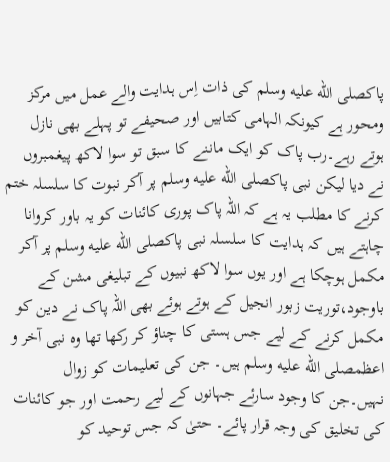پاکصلى الله عليه وسلم کی ذات اِس ہدایت والے عمل میں مرکز ومحور ہے کیونکہ الہامی کتابیں اور صحیفے تو پہلے بھی نازل ہوتے رہے۔رب پاک کو ایک ماننے کا سبق تو سوا لاکھ پیغمبروں نے دیا لیکن نبی پاکصلى الله عليه وسلم پر آکر نبوت کا سلسلہ ختم کرنے کا مطلب یہ ہے کہ اللہ پاک پوری کائنات کو یہ باور کروانا چاہتے ہیں کہ ہدایت کا سلسلہ نبی پاکصلى الله عليه وسلم پر آکر مکمل ہوچکا ہے اور یوں سوا لاکھ نبیوں کے تبلیغی مشن کے باوجود،توریت زبور انجیل کے ہوتے ہوئے بھی اللہ پاک نے دین کو مکمل کرنے کے لیے جس ہستی کا چناؤ کر رکھا تھا وہ نبی آخر و اعظمصلى الله عليه وسلم ہیں۔ جن کی تعلیمات کو زوال نہیں۔جن کا وجود سارئے جہانوں کے لیے رحمت اور جو کائنات کی تخلیق کی وجہ قرار پائے۔ حتیٰ کہ جس توحید کو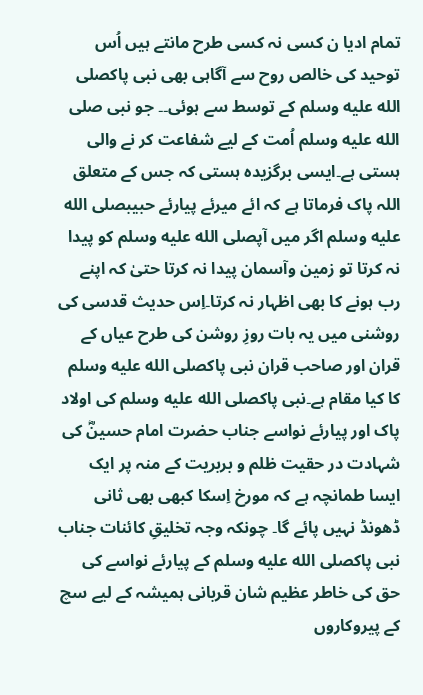تمام ادیا ن کسی نہ کسی طرح مانتے ہیں اُس توحید کی خالص روح سے آگاہی بھی نبی پاکصلى الله عليه وسلم کے توسط سے ہوئی۔۔ جو نبی صلى الله عليه وسلم اُمت کے لیے شفاعت کر نے والی ہستی ہے۔ایسی برگزیدہ ہستی کہ جس کے متعلق اللہ پاک فرماتا ہے کہ ائے میرئے پیارئے حبیبصلى الله عليه وسلم اگر میں آپصلى الله عليه وسلم کو پیدا نہ کرتا تو زمین وآسمان پیدا نہ کرتا حتیٰ کہ اپنے رب ہونے کا بھی اظہار نہ کرتا۔اِس حدیث قدسی کی روشنی میں یہ بات روزِ روشن کی طرح عیاں کے قران اور صاحب قران نبی پاکصلى الله عليه وسلم کا کیا مقام ہے۔نبی پاکصلى الله عليه وسلم کی اولاد پاک اور پیارئے نواسے جناب حضرت امام حسینؓ کی شہادت در حقیت ظلم و بربریت کے منہ پر ایک ایسا طمانچہ ہے کہ مورخ اِسکا کبھی بھی ثانی ڈھونڈ نہیں پائے گا۔ چونکہ وجہ تخلیقِ کائنات جناب نبی پاکصلى الله عليه وسلم کے پیارئے نواسے کی حق کی خاطر عظیم شان قربانی ہمیشہ کے لیے سچ کے پیروکاروں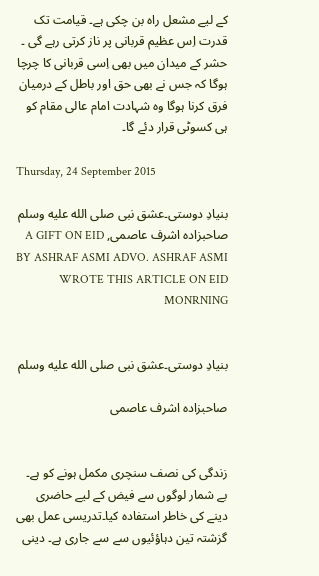کے لیے مشعل راہ بن چکی ہے۔ قیامت تک قدرت اِس عظیم قربانی پر ناز کرتی رہے گی ۔ حشر کے میدان میں بھی اِسی قربانی کا چرچا ہوگا کہ جس نے بھی حق اور باطل کے درمیان فرق کرنا ہوگا وہ شہادت امام عالی مقام کو ہی کسوٹی قرار دئے گا۔

Thursday, 24 September 2015

بنیادِ دوستی۔عشق نبی صلى الله عليه وسلم صاحبزادہ اشرف عاصمی, A GIFT ON EID BY ASHRAF ASMI ADVO. ASHRAF ASMI WROTE THIS ARTICLE ON EID MONRNING


بنیادِ دوستی۔عشق نبی صلى الله عليه وسلم

صاحبزادہ اشرف عاصمی


زندگی کی نصف سنچری مکمل ہونے کو ہے۔ بے شمار لوگوں سے فیض کے لیے حاضری دینے کی خاطر استفادہ کیا۔تدریسی عمل بھی گزشتہ تین دہاؤئیوں سے سے جاری ہے۔ دینی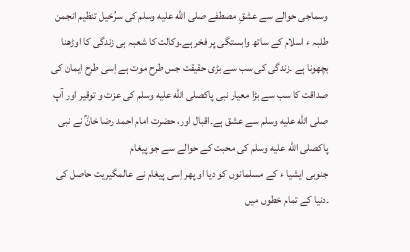وسماجی حوالے سے عشقِ مصطفے صلى الله عليه وسلم کی سرُخیل تنظیم انجمن طلبہ ء اسلام کے ساتھ وابستگی پر فخر ہے۔وکالت کا شعبہ ہی زندگی کا اوڑھنا بچھونا ہے ۔زندگی کی سب سے بڑی حقیقت جس طرح موت ہے اِسی طرح ایمان کی صداقت کا سب سے بڑا معیار نبی پاکصلى الله عليه وسلم کی عزت و توقیر اور آپ صلى الله عليه وسلم سے عشق ہے۔اقبال اور، حضرت امام احمد رضا خانؒ نے نبی پاکصلى الله عليه وسلم کی محبت کے حوالے سے جو پیغام
جنوبی ایشیا ء کے مسلمانوں کو دیا او پھر اِسی پیغام نے عالمگیریت حاصل کی ۔دنیا کے تمام خطوں میں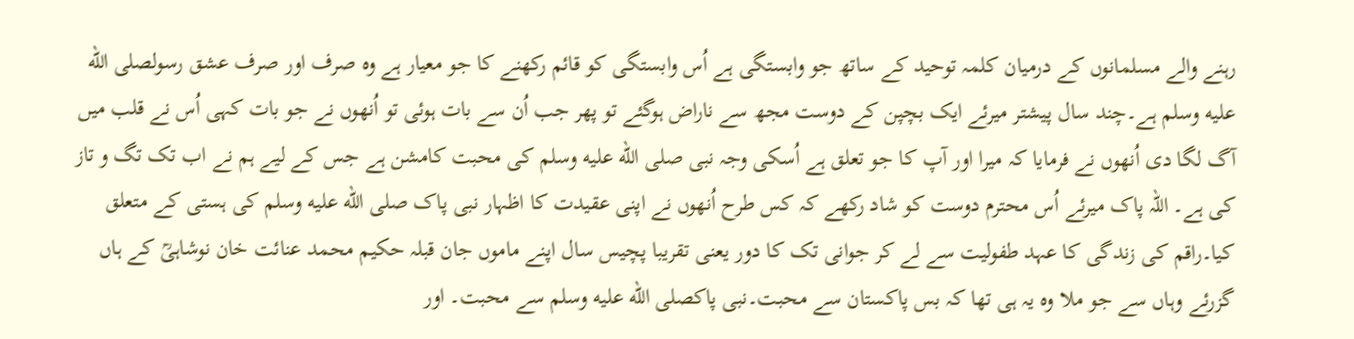رہنے والے مسلمانوں کے درمیان کلمہ توحید کے ساتھ جو وابستگی ہے اُس وابستگی کو قائم رکھنے کا جو معیار ہے وہ صرف اور صرف عشق رسولصلى الله عليه وسلم ہے۔چند سال پیشتر میرئے ایک بچپن کے دوست مجھ سے ناراض ہوگئے تو پھر جب اُن سے بات ہوئی تو اُنھوں نے جو بات کہی اُس نے قلب میں آگ لگا دی اُنھوں نے فرمایا کہ میرا اور آپ کا جو تعلق ہے اُسکی وجہ نبی صلى الله عليه وسلم کی محبت کامشن ہے جس کے لیے ہم نے اب تک تگ و تاز کی ہے۔ اللہ پاک میرئے اُس محترم دوست کو شاد رکھے کہ کس طرح اُنھوں نے اپنی عقیدت کا اظہار نبی پاک صلى الله عليه وسلم کی ہستی کے متعلق کیا۔راقم کی زندگی کا عہد طفولیت سے لے کر جوانی تک کا دور یعنی تقریبا پچیس سال اپنے ماموں جان قبلہ حکیم محمد عنائت خان نوشاہیؒ کے ہاں گزرئے وہاں سے جو ملا وہ یہ ہی تھا کہ بس پاکستان سے محبت۔نبی پاکصلى الله عليه وسلم سے محبت۔ اور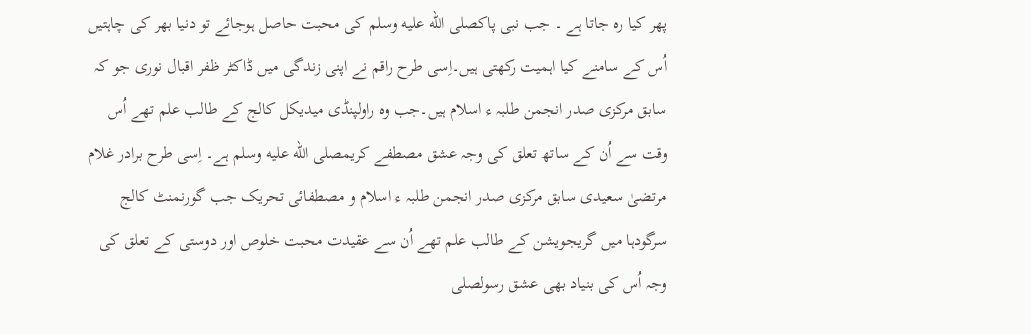پھر کیا رہ جاتا ہے ۔ جب نبی پاکصلى الله عليه وسلم کی محبت حاصل ہوجائے تو دنیا بھر کی چاہتیں اُس کے سامنے کیا اہمیت رکھتی ہیں۔اِسی طرح راقم نے اپنی زندگی میں ڈاکٹر ظفر اقبال نوری جو کہ سابق مرکزی صدر انجمن طلبہ ء اسلام ہیں۔جب وہ راولپنڈی میدیکل کالج کے طالب علم تھے اُس وقت سے اُن کے ساتھ تعلق کی وجہ عشق مصطفے کریمصلى الله عليه وسلم ہے۔ اِسی طرح برادر غلام مرتضیٰ سعیدی سابق مرکزی صدر انجمن طلبہ ء اسلام و مصطفائی تحریک جب گورنمنٹ کالج سرگودہا میں گریجویشن کے طالب علم تھے اُن سے عقیدت محبت خلوص اور دوستی کے تعلق کی وجہ اُس کی بنیاد بھی عشق رسولصلى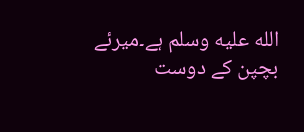الله عليه وسلم ہے۔میرئے بچپن کے دوست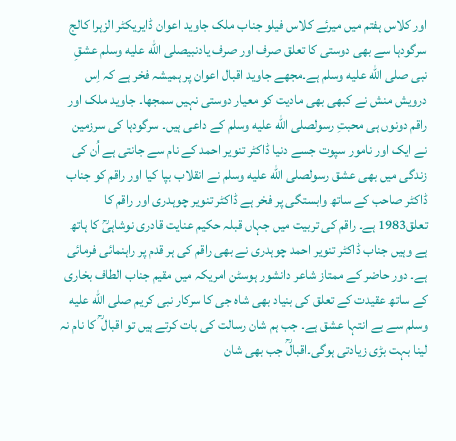اور کلاس ہفتم میں میرئے کلاس فیلو جناب ملک جاوید اعوان ڈایریکٹر الزہرا کالج سرگودہا سے بھی دوستی کا تعلق صرف اور صرف یادنبیصلى الله عليه وسلم عشقِ نبی صلى الله عليه وسلم ہے۔مجھے جاوید اقبال اعوان پر ہمیشہ فخر ہے کہ اِس درویش منش نے کبھی بھی مادیت کو معیار دوستی نہیں سمجھا۔ جاوید ملک اور راقم دونوں ہی محبتِ رسولصلى الله عليه وسلم کے داعی ہیں۔ سرگودہا کی سرزمین نے ایک اور نامور سپوت جسے دنیا ڈاکٹر تنویر احمد کے نام سے جانتی ہے اُن کی زندگی میں بھی عشق رسولصلى الله عليه وسلم نے انقلاب بپا کیا اور راقم کو جناب ڈاکٹر صاحب کے ساتھ وابستگی پر فخر ہے ڈاکٹر تنویر چوہدری اور راقم کا تعلق1983 ہے۔ راقم کی تربیت میں جہاں قبلہ حکیم عنایت قادری نوشاہیؒ کا ہاتھ ہے وہیں جناب ڈاکٹر تنویر احمد چوہدری نے بھی راقم کی ہر قدم پر راہنمائی فرمائی ہے۔ دور حاضر کے ممتاز شاعر دانشور ہوسٹن امریکہ میں مقیم جناب الطاف بخاری کے ساتھ عقیدت کے تعلق کی بنیاد بھی شاہ جی کا سرکار نبی کریم صلى الله عليه وسلم سے بے انتہا عشق ہے۔ جب ہم شان رسالت کی بات کرتے ہیں تو اقبال ؒ کا نام نہ لینا بہت بڑی زیادتی ہوگی۔اقبالؒ جب بھی شان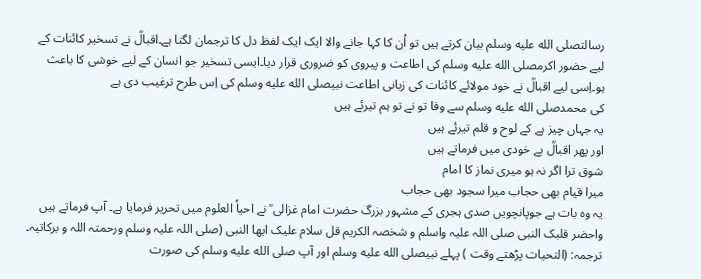رسالتصلى الله عليه وسلم بیان کرتے ہیں تو اُن کا کہا جانے والا ایک ایک لفظ دل کا ترجمان لگتا ہے۔اقبالؒ نے تسخیر کائنات کے لیے حضور اکرمصلى الله عليه وسلم کی اطاعت و پیروی کو ضروری قرار دیا۔ایسی تسخیر جو انسان کے لیے خوشی کا باعث ہو۔اِسی لیے اقبالؒ نے خود مولائے کائنات کی زبانی اطاعت نبیصلى الله عليه وسلم کی اِس طرح ترغیب دی ہے
کی محمدصلى الله عليه وسلم سے وفا تو نے تو ہم تیرئے ہیں
یہ جہاں چیز ہے کے لوح و قلم تیرئے ہیں
اور پھر اقبالؒ بے خودی میں فرماتے ہیں
شوق ترا اگر نہ ہو میری نماز کا امام
میرا قیام بھی حجاب میرا سجود بھی حجاب
یہ وہ بات ہے جوپانچویں صدی ہجری کے مشہور بزرگ حضرت امام غزالی ؒ نے احیاٗ العلوم میں تحریر فرمایا ہے۔ آپ فرماتے ہیں واحضر قلبک النبی صلی اللہ علیہ واسلم و شخصہ الکریم قل سلام علیک ایھا النبی (صلی اللہ علیہ وسلم ورحمتہ اللہ و برکاتیہ۔
ترجمہ: (التحیات پڑھتے وقت ) پہلے نبیصلى الله عليه وسلم اور آپ صلى الله عليه وسلم کی صورت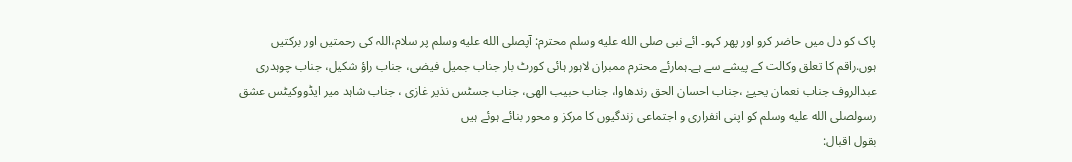پاک کو دل میں حاضر کرو اور پھر کہو۔ ائے نبی صلى الله عليه وسلم محترم: آپصلى الله عليه وسلم پر سلام،اللہ کی رحمتیں اور برکتیں ہوں.راقم کا تعلق وکالت کے پیشے سے ہے۔ہمارئے محترم ممبران لاہور ہائی کورٹ بار جناب جمیل فیضی، جناب راؤ شکیل، جناب چوہدری عبدالروف جناب نعمان یحیےٰ ،جناب احسان الحق رندھاوا، جناب حبیب الھی، جناب جسٹس نذیر غازی ، جناب شاہد میر ایڈووکیٹس عشق رسولصلى الله عليه وسلم کو اپنی انفراری و اجتماعی زندگیوں کا مرکز و محور بنائے ہوئے ہیں
بقول اقبال: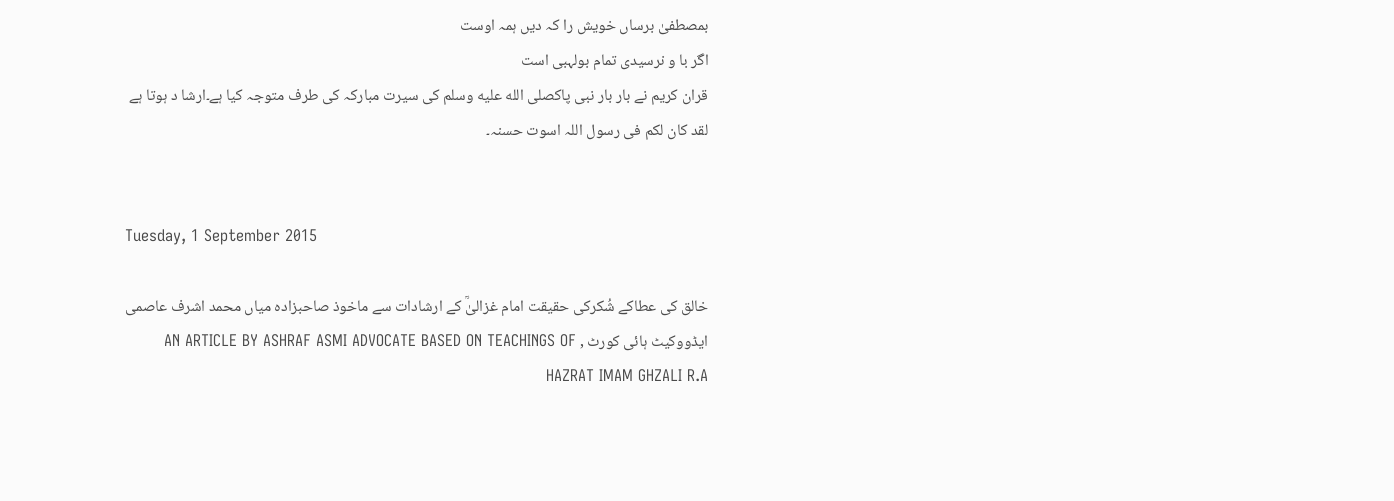بمصطفیٰ برساں خویش را کہ دیں ہمہ اوست
اگر با و نرسیدی تمام بولہبی است
قران کریم نے بار بار نبی پاکصلى الله عليه وسلم کی سیرت مبارکہ کی طرف متوجہ کیا ہے۔ارشا د ہوتا ہے
لقد کان لکم فی رسول اللہ اسوت حسنہ۔


Tuesday, 1 September 2015

خالق کی عطاکے شُکرکی حقیقت امام غزالیٰؒ کے ارشادات سے ماخوذ صاحبزادہ میاں محمد اشرف عاصمی ایڈووکیٹ ہائی کورٹ , AN ARTICLE BY ASHRAF ASMI ADVOCATE BASED ON TEACHINGS OF HAZRAT IMAM GHZALI R.A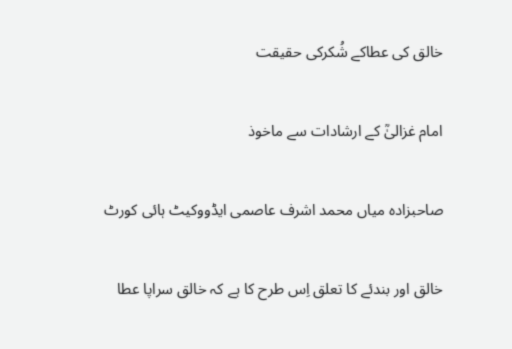خالق کی عطاکے شُکرکی حقیقت

امام غزالیٰؒ کے ارشادات سے ماخوذ

صاحبزادہ میاں محمد اشرف عاصمی ایڈووکیٹ ہائی کورٹ

خالق اور بندئے کا تعلق اِس طرح کا ہے کہ خالق سراپا عطا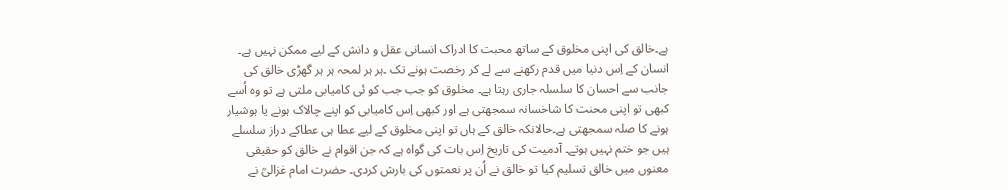ہے۔خالق کی اپنی مخلوق کے ساتھ محبت کا ادراک انسانی عقل و دانش کے لیے ممکن نہیں ہے۔ انسان کے اِس دنیا میں قدم رکھنے سے لے کر رخصت ہونے تک ۔ہر ہر لمحہ ہر ہر گھڑی خالق کی جانب سے احسان کا سلسلہ جاری رہتا ہے۔ مخلوق کو جب جب کو ئی کامیابی ملتی ہے تو وہ اُسے کبھی تو اپنی محنت کا شاخسانہ سمجھتی ہے اور کبھی اِس کامیابی کو اپنے چالاک ہونے یا ہوشیار ہونے کا صلہ سمجھتی ہے۔حالانکہ خالق کے ہاں تو اپنی مخلوق کے لیے عطا ہی عطاکے دراز سلسلے ہیں جو ختم نہیں ہوتے۔ آدمیت کی تاریخ اِس بات کی گواہ ہے کہ جن اقوام نے خالق کو حقیقی معنوں میں خالق تسلیم کیا تو خالق نے اُن پر نعمتوں کی بارش کردی۔ حضرت امام غزالیؒ نے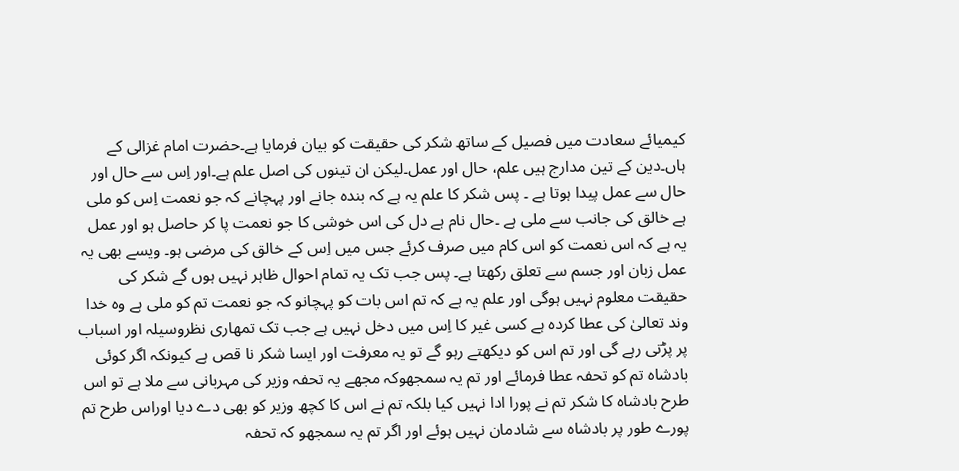کیمیائے سعادت میں فصیل کے ساتھ شکر کی حقیقت کو بیان فرمایا ہے۔حضرت امام غزالی کے ہاں۔دین کے تین مدارج ہیں علم، حال اور عمل۔لیکن ان تینوں کی اصل علم ہے۔اور اِس سے حال اور حال سے عمل پیدا ہوتا ہے ۔ پس شکر کا علم یہ ہے کہ بندہ جانے اور پہچانے کہ جو نعمت اِس کو ملی ہے خالق کی جانب سے ملی ہے ۔حال نام ہے دل کی اس خوشی کا جو نعمت پا کر حاصل ہو اور عمل یہ ہے کہ اس نعمت کو اس کام میں صرف کرئے جس میں اِس کے خالق کی مرضی ہو۔ ویسے بھی یہ عمل زبان اور جسم سے تعلق رکھتا ہے۔ پس جب تک یہ تمام احوال ظاہر نہیں ہوں گے شکر کی حقیقت معلوم نہیں ہوگی اور علم یہ ہے کہ تم اس بات کو پہچانو کہ جو نعمت تم کو ملی ہے وہ خدا وند تعالیٰ کی عطا کردہ ہے کسی غیر کا اِس میں دخل نہیں ہے جب تک تمھاری نظروسیلہ اور اسباب پر پڑتی رہے گی اور تم اس کو دیکھتے رہو گے تو یہ معرفت اور ایسا شکر نا قص ہے کیونکہ اگر کوئی بادشاہ تم کو تحفہ عطا فرمائے اور تم یہ سمجھوکہ مجھے یہ تحفہ وزیر کی مہربانی سے ملا ہے تو اس طرح بادشاہ کا شکر تم نے پورا ادا نہیں کیا بلکہ تم نے اس کا کچھ وزیر کو بھی دے دیا اوراس طرح تم پورے طور پر بادشاہ سے شادمان نہیں ہوئے اور اگر تم یہ سمجھو کہ تحفہ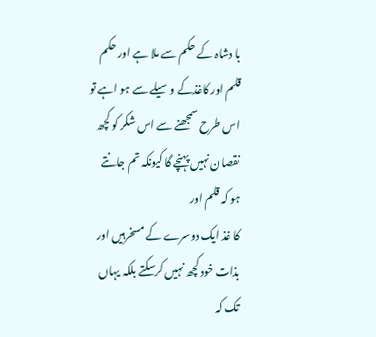با دشاہ کے حکم سے ملا ہے اور حکم قلم اور کاغذکے وسیلے سے ہو اہے تو اس طرح سمجھنے سے اس شکر کو کچھ نقصان نہیں پہنچے گا کیونکہ تم جانتے ہو کہ قلم اور
کا غذ ایک دوسرے کے مسخرہیں اور بذات خود کچھ نہیں کرسکتے بلکہ یہاں تک کہ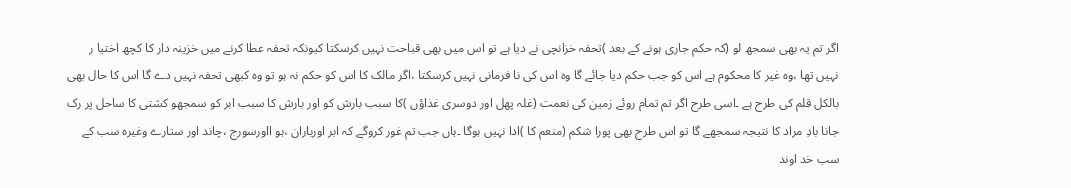اگر تم یہ بھی سمجھ لو (کہ حکم جاری ہونے کے بعد )تحفہ خزانچی نے دیا ہے تو اس میں بھی قباحت نہیں کرسکتا کیونکہ تحفہ عطا کرنے میں خزینہ دار کا کچھ اختیا ر نہیں تھا ،وہ غیر کا محکوم ہے اس کو جب حکم دیا جائے گا وہ اس کی نا فرمانی نہیں کرسکتا ،اگر مالک کا اس کو حکم نہ ہو تو وہ کبھی تحفہ نہیں دے گا اس کا حال بھی بالکل قلم کی طرح ہے ۔اسی طرح اگر تم تمام روئے زمین کی نعمت (غلہ پھل اور دوسری غذاؤں )کا سبب بارش کو اور بارش کا سبب ابر کو سمجھو کشتی کا ساحل پر رک جانا بادِ مراد کا نتیجہ سمجھے گا تو اس طرح بھی پورا شکم (منعم کا )ادا نہیں ہوگا ۔ہاں جب تم غور کروگے کہ ابر اورباران ،ہو ااورسورج ،چاند اور ستارے وغیرہ سب کے سب خد اوند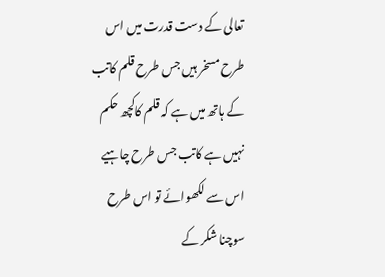تعالی کے دست قدرت میں اس طرح مسخر ہیں جس طرح قلم کاتب کے ہاتھ میں ہے کہ قلم کاکچھ حکم نہیں ہے کاتب جس طرح چاہیے اس سے لکھوائے تو اس طرح سوچنا شکر کے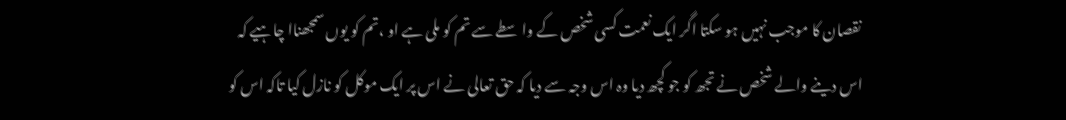نقصان کا موجب نہیں ہو سکتا اگر ایک نعمت کسی شخص کے واسطے سے تم کو ملی ہے او ،تم کو یوں سمجھناا چاہیے کہ اس دینے والے شخص نے تجھ کو جو کچھ دیا وہ اس وجہ سے دیا کہ حق تعالی نے اس پر ایک موکل کو نازل کیا تاکہ اس کو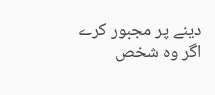دینے پر مجبور کرے اگر وہ شخص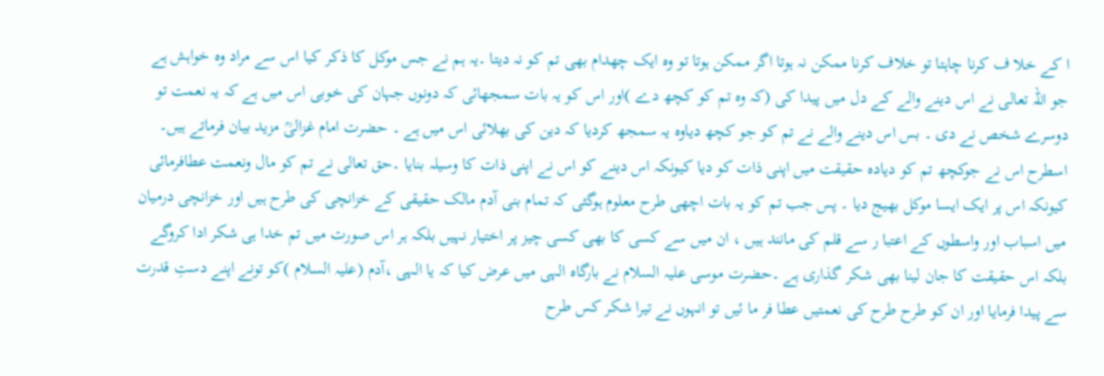ا کے خلا ف کرنا چاہتا تو خلاف کرنا ممکن نہ ہوتا اگر ممکن ہوتا تو وہ ایک چھدام بھی تم کو نہ دیتا ۔یہ ہم نے جس موکل کا ذکر کیا اس سے مراد وہ خواہش ہے جو اللہ تعالی نے اس دینے والے کے دل میں پیدا کی (کہ وہ تم کو کچھ دے )اور اس کو یہ بات سمجھائی کہ دونوں جہان کی خوبی اس میں ہے کہ یہ نعمت تو دوسرے شخص نے دی ۔ بس اس دینے والے نے تم کو جو کچھ دیاوہ یہ سمجھ کردیا کہ دین کی بھلائی اس میں ہے ۔ حضرت امام غزالیؒ مزید بیان فرماتے ہیں۔ اسطرح اس نے جوکچھ تم کو دیادہ حقیقت میں اپنی ذات کو دیا کیونکہ اس دینے کو اس نے اپنی ذات کا وسیلہ بنایا ۔حق تعالی نے تم کو مال ونعمت عطافرمائی کیونکہ اس پر ایک ایسا موکل بھیج دیا ۔ پس جب تم کو یہ بات اچھی طرح معلوم ہوگئی کہ تمام بنی آدم مالک حقیقی کے خزانچی کی طرح ہیں اور خزانچی درمیان میں اسباب اور واسطوں کے اعتبا ر سے قلم کی مانند ہیں ، ان میں سے کسی کا بھی کسی چیز پر اختیار نہیں بلکہ ہر اس صورت میں تم خدا ہی شکر ادا کروگے بلکہ اس حقیقت کا جان لینا بھی شکر گذاری ہے ۔حضرت موسی علیہ السلام نے بارگاہ الہی میں عرض کیا کہ یا الہی ،آدم (علیہ السلام )کو تونے اپنے دستِ قدرت سے پیدا فرمایا اور ان کو طرح طرح کی نعمتیں عطا فر ما ئیں تو انہوں نے تیرا شکر کس طرح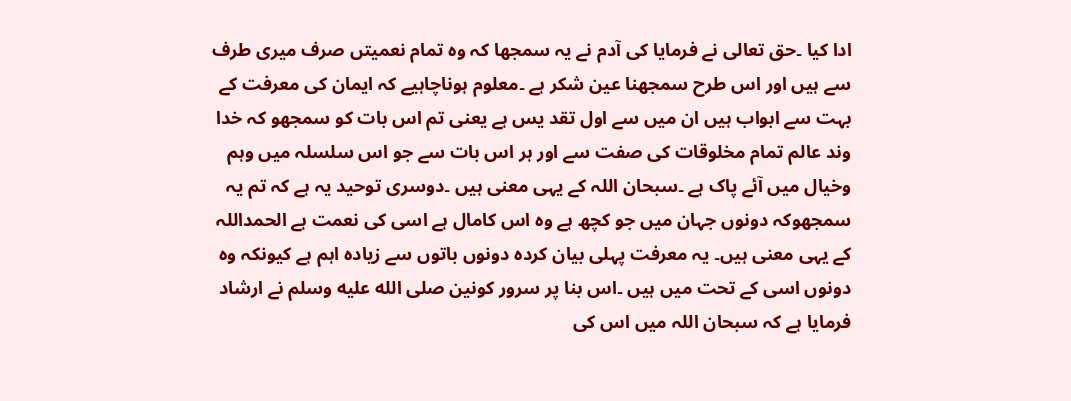ادا کیا ۔حق تعالی نے فرمایا کی آدم نے یہ سمجھا کہ وہ تمام نعمیتں صرف میری طرف سے ہیں اور اس طرح سمجھنا عین شکر ہے ۔معلوم ہوناچاہیے کہ ایمان کی معرفت کے بہت سے ابواب ہیں ان میں سے اول تقد یس ہے یعنی تم اس بات کو سمجھو کہ خدا وند عالم تمام مخلوقات کی صفت سے اور ہر اس بات سے جو اس سلسلہ میں وہم وخیال میں آئے پاک ہے ۔سبحان اللہ کے یہی معنی ہیں ۔دوسری توحید یہ ہے کہ تم یہ سمجھوکہ دونوں جہان میں جو کچھ ہے وہ اس کامال ہے اسی کی نعمت ہے الحمداللہ کے یہی معنی ہیں۔ یہ معرفت پہلی بیان کردہ دونوں باتوں سے زیادہ اہم ہے کیونکہ وہ دونوں اسی کے تحت میں ہیں ۔اس بنا پر سرور کونین صلى الله عليه وسلم نے ارشاد فرمایا ہے کہ سبحان اللہ میں اس کی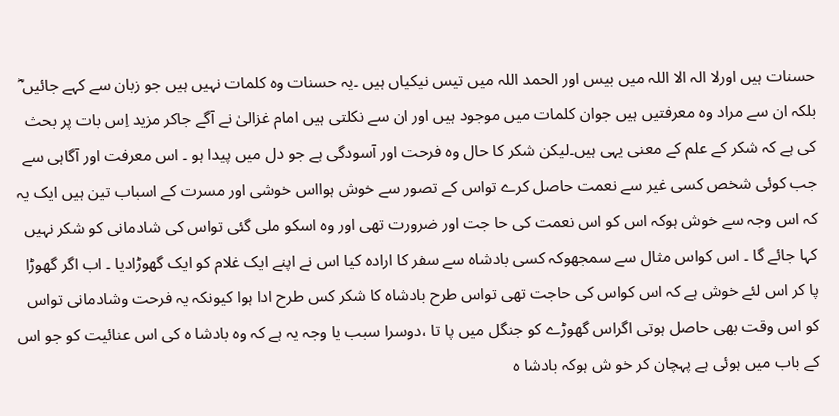حسنات ہیں اورلا الہ الا اللہ میں بیس اور الحمد اللہ میں تیس نیکیاں ہیں ۔یہ حسنات وہ کلمات نہیں ہیں جو زبان سے کہے جائیں ؓ بلکہ ان سے مراد وہ معرفتیں ہیں جوان کلمات میں موجود ہیں اور ان سے نکلتی ہیں امام غزالیٰ نے آگے جاکر مزید اِس بات پر بحث کی ہے کہ شکر کے علم کے معنی یہی ہیں۔لیکن شکر کا حال وہ فرحت اور آسودگی ہے جو دل میں پیدا ہو ۔ اس معرفت اور آگاہی سے جب کوئی شخص کسی غیر سے نعمت حاصل کرے تواس کے تصور سے خوش ہوااس خوشی اور مسرت کے اسباب تین ہیں ایک یہ کہ اس وجہ سے خوش ہوکہ اس کو اس نعمت کی حا جت اور ضرورت تھی اور وہ اسکو ملی گئی تواس کی شادمانی کو شکر نہیں کہا جائے گا ۔ اس کواس مثال سے سمجھوکہ کسی بادشاہ سے سفر کا ارادہ کیا اس نے اپنے ایک غلام کو ایک گھوڑادیا ۔ اب اگر گھوڑا پا کر اس لئے خوش ہے کہ اس کواس کی حاجت تھی تواس طرح بادشاہ کا شکر کس طرح ادا ہوا کیونکہ یہ فرحت وشادمانی تواس کو اس وقت بھی حاصل ہوتی اگراس گھوڑے کو جنگل میں پا تا ،دوسرا سبب یا وجہ یہ ہے کہ وہ بادشا ہ کی اس عنائیت کو جو اس کے باب میں ہوئی ہے پہچان کر خو ش ہوکہ بادشا ہ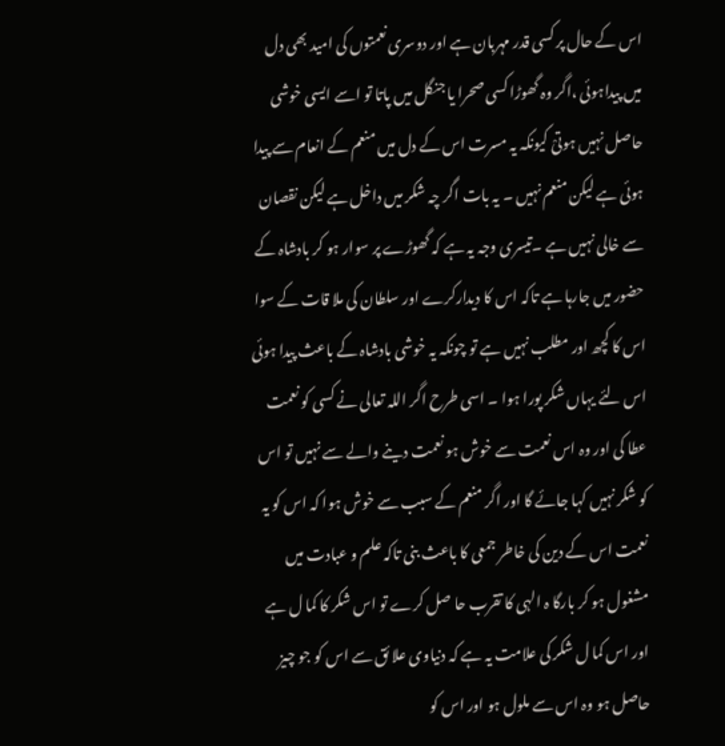اس کے حال پر کسی قدر مہربان ہے اور دوسری نعمتوں کی امید بھی دل میں پیداہوئی ،اگر وہ گھوڑا کسی صحرا یا جنگل میں پاتا تو اسے ایسی خوشی حاصل نہیں ہوتیْ کیونکہ یہ مسرت اس کے دل میں منعم کے انعام سے پیدا ہوئی ہے لیکن منعم نہیں ۔ یہ بات اگر چہ شکر میں داخل ہے لیکن نقصان سے خالی نہیں ہے ۔تیسری وجہ یہ ہے کہ گھوڑے پر سوار ہو کر بادشاہ کے حضور میں جارہا ہے تاکہ اس کا دیدارکرے اور سلطان کی ملا قات کے سوا اس کا کچھ اور مطلب نہیں ہے تو چونکہ یہ خوشی بادشاہ کے باعث پیدا ہوئی اس لئے یہاں شکر پورا ہوا ۔ اسی طرح اگر اللہ تعالی نے کسی کو نعمت عطا کی اور وہ اس نعمت سے خوش ہو نعمت دینے والے سے نہیں تو اس کو شکر نہیں کہا جائے گا اور اگر منعم کے سبب سے خوش ہوا کہ اس کو یہ نعمت اس کے دین کی خاطر جمعی کا باعث بنی تاکہ علم و عبادت میں مشغول ہو کر بارگا ہ الہی کا تقرب حا صل کرے تو اس شکر کا کما ل ہے اور اس کما ل شکر کی علامت یہ ہے کہ دنیاوی علا ئق سے اس کو جو چیز حاصل ہو وہ اس سے ملول ہو اور اس کو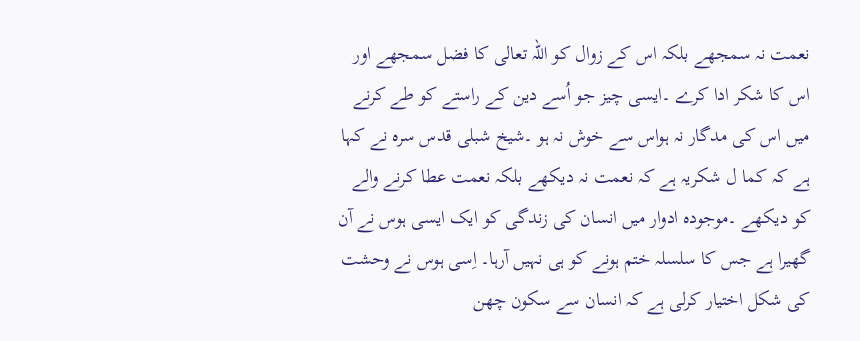نعمت نہ سمجھے بلکہ اس کے زوال کو اللہ تعالی کا فضل سمجھے اور اس کا شکر ادا کرے ۔ایسی چیز جو اُسے دین کے راستے کو طے کرنے میں اس کی مدگار نہ ہواس سے خوش نہ ہو ۔شیخ شبلی قدس سرہ نے کہا ہے کہ کما ل شکریہ ہے کہ نعمت نہ دیکھے بلکہ نعمت عطا کرنے والے کو دیکھے ۔موجودہ ادوار میں انسان کی زندگی کو ایک ایسی ہوس نے آن گھیرا ہے جس کا سلسلہ ختم ہونے کو ہی نہیں آرہا۔ اِسی ہوس نے وحشت کی شکل اختیار کرلی ہے کہ انسان سے سکون چھن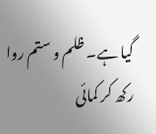گیا ہے۔ ظلم و ستم روا رکھ کر کمائی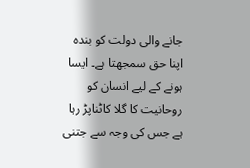جانے والی دولت کو بندہ اپنا حق سمجھتا ہے۔ ایسا ہونے کے لیے انسان کو روحانیت کا گلا کاٹناپڑ رہا ہے جس کی وجہ سے جتنی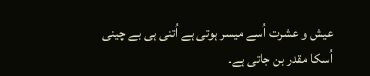عیش و عشرت اُسے میسر ہوتی ہے اُتنی ہی بے چینی اُسکا مقدر بن جاتی ہے۔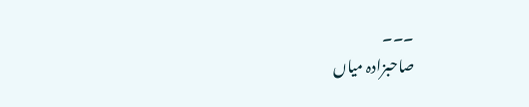۔۔۔
صاحبزادہ میاں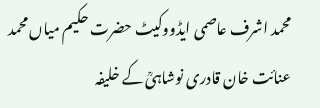محمد اشرف عاصمی ایڈووکیٹ حضرت حکیم میاں محمد عنائت خان قادری نوشاہیؒ کے خلیفہ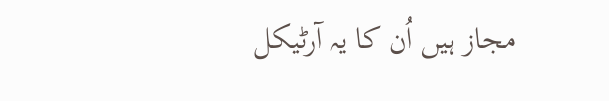مجاز ہیں اُن کا یہ آرٹیکل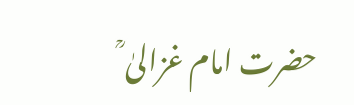حضرت امام غزالیٰ ؒ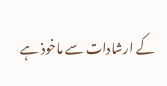کے ارشادات سے ماخوذ ہے